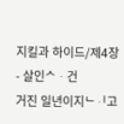지킬과 하이드/제4장
- 살인ᄉᆞ건
거진 일년이지ᄂᆡ고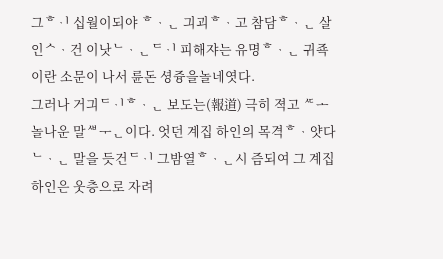그ᄒᆡ 십월이되야 ᄒᆞᆫ 긔괴ᄒᆞ고 참담ᄒᆞᆫ 살인ᄉᆞ건 이낫ᄂᆞᆫᄃᆡ 피해쟈는 유명ᄒᆞᆫ 귀죡 이란 소문이 나서 륜돈 셩즁을놀네엿다.
그러나 거긔ᄃᆡᄒᆞᆫ 보도는(報道) 극히 젹고 ᄯᅩ 놀나운 말ᄲᅮᆫ이다. 엇던 계집 하인의 목격ᄒᆞ얏다ᄂᆞᆫ 말을 듯건ᄃᆡ 그밤열ᄒᆞᆫ시 즘되여 그 계집하인은 웃층으로 자려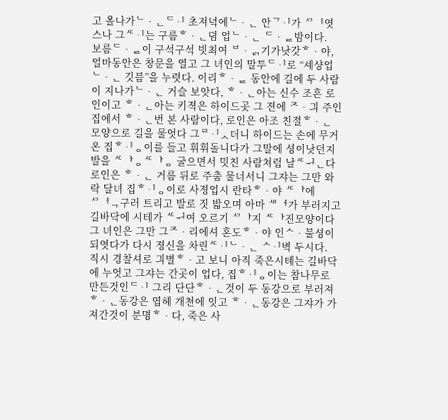고 올나가ᄂᆞᆫᄃᆡ 초져녁에ᄂᆞᆫ 안ᄀᆡ가 ᄭᅵ엿스나 그ᄯᆡ는 구름ᄒᆞᆫ뎜 업ᄂᆞᆫ ᄃᆞᆯ밤이다.
보름ᄃᆞᆯ이 구석구석 빗최여 ᄇᆞᆰ기가낫갓ᄒᆞ야, 얼마동안은 창문을 열고 그 녀인의 말투ᄃᆡ로 “셰샹업ᄂᆞᆫ 깃븜”을 누렷다. 이리ᄒᆞᆯ 동안에 길에 두 사람이 지나가ᄂᆞᆫ 거슬 보앗다, ᄒᆞᆫ아는 신수 조흔 로인이고 ᄒᆞᆫ아는 키젹은 하이드곳 그 젼에 ᄌᆞ긔 주인집에서 ᄒᆞᆫ번 본 사람이다, 로인은 아조 친졀ᄒᆞᆫ 모양으로 길을 물엇다 그ᄅᆡᆺ더니 하이드는 손에 무거온 집ᄒᆡᆼ이를 들고 휘휘돌니다가 그말에 셩이낫던지 발을 ᄯᅡᆼᄯᅡᆼ 굴으면서 밋친 사람쳐럼 날ᄯᅱᆫ다 로인은 ᄒᆞᆫ 거름 뒤로 주춤 물너서니 그쟈는 그만 와락 달녀 집ᄒᆡᆼ이로 사졍업시 란타ᄒᆞ야 ᄯᅡ에 ᄭᅥᆨ구러 트리고 발로 짓 밟오며 아마 ᄲᅧ가 부러지고 길바닥에 시테가 ᄯᅱ여 오르기 ᄭᅡ지 ᄯᅡ진모양이다 그 녀인은 그만 그ᄌᆞ리에셔 혼도ᄒᆞ야 인ᄉᆞ불셩이 되엿다가 다시 졍신을 차린ᄯᆡᄂᆞᆫ ᄉᆡ벽 두시다.
직시 경찰셔로 긔별ᄒᆞ고 보니 아직 죽은시톄는 길바닥에 누엇고 그쟈는 간곳이 업다, 집ᄒᆡᆼ이는 참나무로 만든것인ᄃᆡ 그리 단단ᄒᆞᆫ것이 두 동강으로 부러져 ᄒᆞᆫ동강은 엽헤 개쳔에 잇고 ᄒᆞᆫ동강은 그쟈가 가져간것이 분명ᄒᆞ다, 죽은 사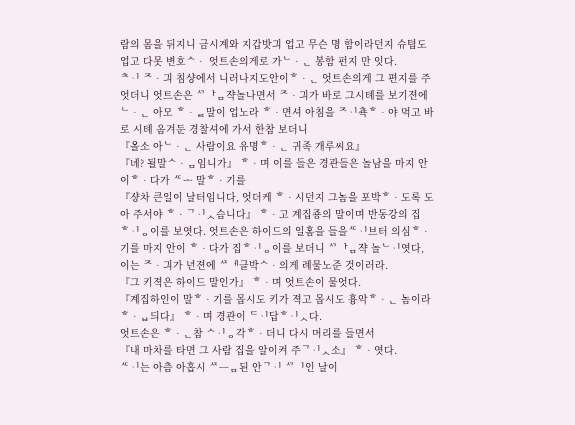람의 몸을 뒤지니 금시계와 지갑밧긔 업고 무슨 명 함이라던지 슈텹도 업고 다못 변호ᄉᆞ 엇트손의게로 가ᄂᆞᆫ 봉함 펀지 만 잇다.
ᄎᆡ ᄌᆞ긔 침샹에서 니러나지도안이ᄒᆞᆫ 엇트손의게 그 편지를 주엇더니 엇트손은 ᄭᅡᆷ쟉놀나면서 ᄌᆞ긔가 바로 그시톄를 보기젼에ᄂᆞᆫ 아모 ᄒᆞᆯ말이 업노라 ᄒᆞ면셔 아침을 ᄌᆡ쵹ᄒᆞ야 먹고 바로 시톄 옴겨둔 경찰셔에 가서 한참 보더니
『올소 아ᄂᆞᆫ 사람이요 유명ᄒᆞᆫ 귀족 개루씨요』
『녜? 될말ᄉᆞᆷ임니가』 ᄒᆞ며 이를 들은 경관들은 놀남을 마지 안이ᄒᆞ다가 ᄯᅩ 말ᄒᆞ기를
『쟝차 큰일이 날터임니다, 엇더케 ᄒᆞ시던지 그놈을 포박ᄒᆞ도록 도아 주서야 ᄒᆞᄀᆡᆺ슴니다』 ᄒᆞ고 계집죵의 말이며 반동강의 집ᄒᆡᆼ이를 보엿다. 엇트손은 하이드의 일홈을 들을ᄯᆡ브터 의심ᄒᆞ기를 마지 안이 ᄒᆞ다가 집ᄒᆡᆼ이를 보더니 ᄭᅡᆷ쟉 놀ᄂᆡ엿다, 이는 ᄌᆞ긔가 년젼에 ᄶᅦ클박ᄉᆞ의게 례물노준 것이러라.
『그 키젹은 하이드 말인가』 ᄒᆞ며 엇트손이 물엇다.
『계집하인이 말ᄒᆞ기를 몹시도 키가 젹고 몹시도 흉악ᄒᆞᆫ 놈이라 ᄒᆞᆸ듸다』 ᄒᆞ며 경관이 ᄃᆡ답ᄒᆡᆺ다.
엇트손은 ᄒᆞᆫ참 ᄉᆡᆼ각ᄒᆞ더니 다시 머리를 들면서
『내 마차를 타면 그 사람 집을 알이켜 주ᄀᆡᆺ소』 ᄒᆞ엿다.
ᄯᆡ는 아츰 아홉시 ᄶᅳᆷ된 안ᄀᆡ ᄭᅵ인 날이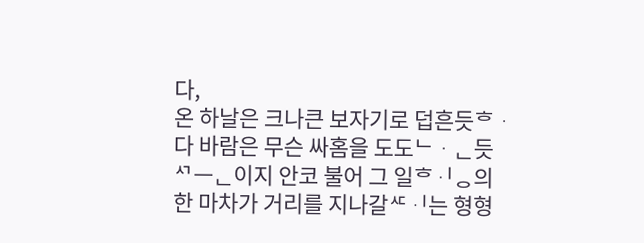다,
온 하날은 크나큰 보자기로 덥흔듯ᄒᆞ다 바람은 무슨 싸홈을 도도ᄂᆞᆫ듯 ᄭᅳᆫ이지 안코 불어 그 일ᄒᆡᆼ의 한 마차가 거리를 지나갈ᄯᆡ는 형형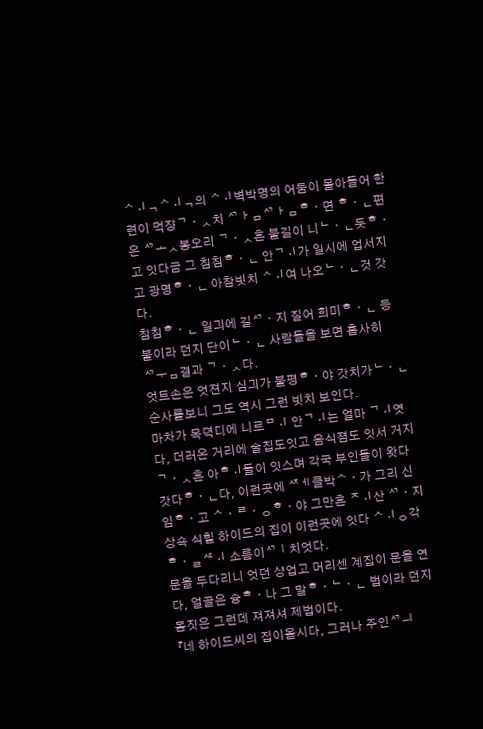ᄉᆡᆨᄉᆡᆨ의 ᄉᆡ벽박명의 어둠이 몰아들어 한련이 먹쟝ᄀᆞᆺ치 ᄭᅡᆷᄭᅡᆷᄒᆞ면 ᄒᆞᆫ편은 ᄭᅩᆺ봉오리 ᄀᆞᆺ흔 불길이 니ᄂᆞᆫ듯ᄒᆞ고 잇다금 그 침침ᄒᆞᆫ 안ᄀᆡ가 일시에 업서지고 광명ᄒᆞᆫ 아참빗치 ᄉᆡ여 나오ᄂᆞᆫ것 갓다.
침침ᄒᆞᆫ 일긔에 길ᄭᆞ지 질어 희미ᄒᆞᆫ 등불이라 던지 단이ᄂᆞᆫ 사람들을 보면 흡사히 ᄭᅮᆷ결과 ᄀᆞᆺ다.
엇트손은 엇젼지 심긔가 불평ᄒᆞ야 갓치가ᄂᆞᆫ 순사를보니 그도 역시 그런 빗치 보인다.
마차가 목뎍디에 니르ᄆᆡ 안ᄀᆡ는 얼마 ᄀᆡ엿다, 더러온 거리에 술집도잇고 음식졈도 잇서 거지 ᄀᆞᆺ흔 아ᄒᆡ들이 잇스며 각국 부인들이 왓다 갓다ᄒᆞᆫ다, 이런곳에 ᄶᅦ클박ᄉᆞ가 그리 신임ᄒᆞ고 ᄉᆞᄅᆞᆼᄒᆞ야 그만흔 ᄌᆡ산 ᄭᆞ지 상쇽 식힐 하이드의 집이 이런곳에 잇다 ᄉᆡᆼ각ᄒᆞᆯᄯᆡ 소름이ᄭᅵ치엇다.
문을 두다리니 엇던 샹업고 머리센 계집이 문을 연다, 얼골은 슝ᄒᆞ나 그 말ᄒᆞᄂᆞᆫ 법이라 던지 몸짓은 그런데 져져셔 제법이다.
『네 하이드씨의 집이올시다, 그러나 주인ᄭᅴ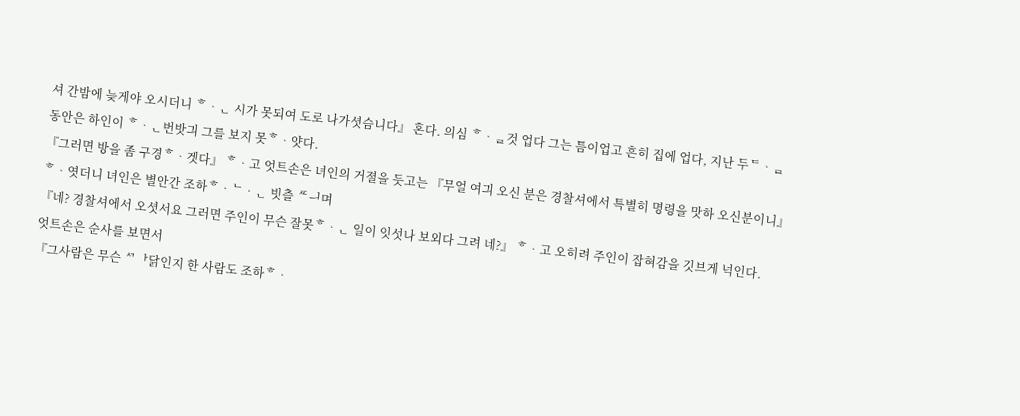셔 간밤에 늦게야 오시더니 ᄒᆞᆫ 시가 못되여 도로 나가셧슴니다』 혼다. 의심 ᄒᆞᆯ것 업다 그는 틈이업고 흔히 집에 업다, 지난 두ᄃᆞᆯ 동안은 하인이 ᄒᆞᆫ번밧긔 그를 보지 못ᄒᆞ얏다.
『그러면 방을 좀 구경ᄒᆞ겟다』 ᄒᆞ고 엇트손은 녀인의 거졀을 듯고는 『무얼 여긔 오신 분은 경찰셔에서 특별히 명령을 맛하 오신분이니』 ᄒᆞ엿더니 녀인은 별안간 조하ᄒᆞᄂᆞᆫ 빗츨 ᄯᅴ며
『네? 경찰셔에서 오셧서요 그러면 주인이 무슨 잘못ᄒᆞᆫ 일이 잇섯나 보외다 그려 네?』 ᄒᆞ고 오히려 주인이 잡혀감을 깃브게 넉인다.
엇트손은 순사를 보면서
『그사람은 무슨 ᄭᅡ닭인지 한 사람도 조하ᄒᆞ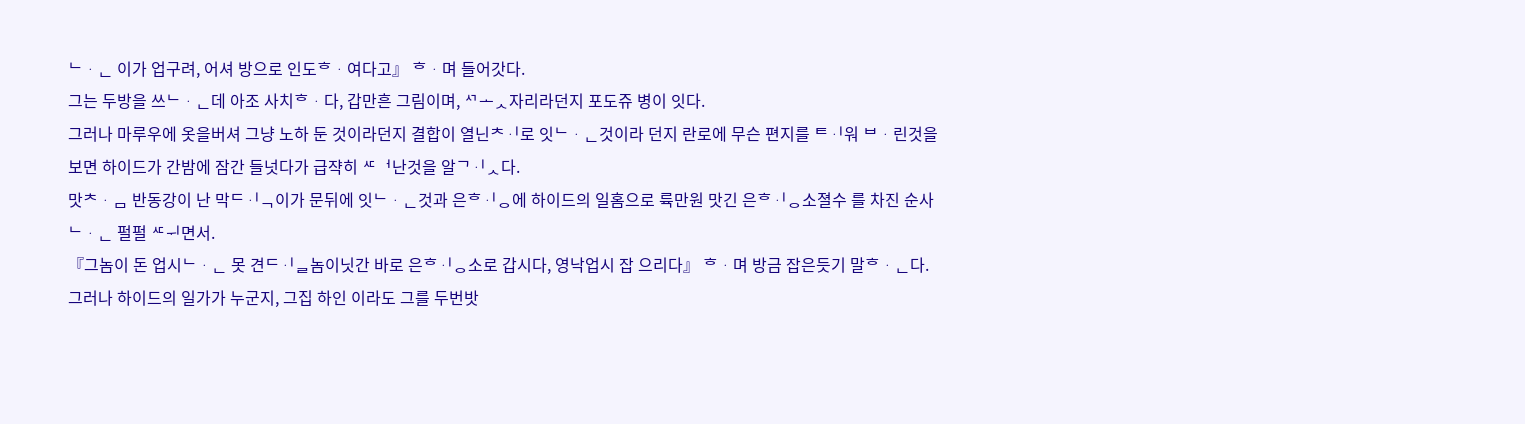ᄂᆞᆫ 이가 업구려, 어셔 방으로 인도ᄒᆞ여다고』 ᄒᆞ며 들어갓다.
그는 두방을 쓰ᄂᆞᆫ데 아조 사치ᄒᆞ다, 갑만흔 그림이며, ᄭᅩᆺ자리라던지 포도쥬 병이 잇다.
그러나 마루우에 옷을버셔 그냥 노하 둔 것이라던지 결합이 열닌ᄎᆡ로 잇ᄂᆞᆫ것이라 던지 란로에 무슨 편지를 ᄐᆡ워 ᄇᆞ린것을 보면 하이드가 간밤에 잠간 들넛다가 급쟉히 ᄯᅥ난것을 알ᄀᆡᆺ다.
맛ᄎᆞᆷ 반동강이 난 막ᄃᆡᆨ이가 문뒤에 잇ᄂᆞᆫ것과 은ᄒᆡᆼ에 하이드의 일홈으로 륙만원 맛긴 은ᄒᆡᆼ소졀수 를 차진 순사ᄂᆞᆫ 펄펄 ᄯᅱ면서.
『그놈이 돈 업시ᄂᆞᆫ 못 견ᄃᆡᆯ놈이닛간 바로 은ᄒᆡᆼ소로 갑시다, 영낙업시 잡 으리다』 ᄒᆞ며 방금 잡은듯기 말ᄒᆞᆫ다.
그러나 하이드의 일가가 누군지, 그집 하인 이라도 그를 두번밧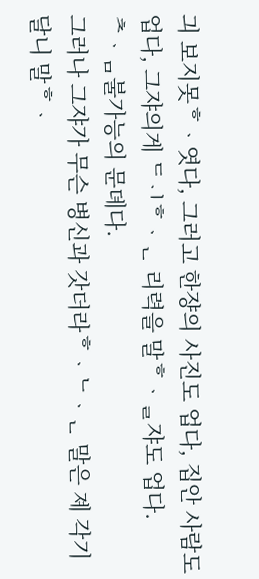긔 보지못ᄒᆞ엿다, 그러고 한쟝의 사진도 업다, 집안 사람도 업다, 그쟈의게 ᄃᆡᄒᆞᆫ 리력을 말ᄒᆞᆯ쟈도 업다. ᄎᆞᆷ불가능의 문뎨다.
그러나 그쟈가 무슨 병신과 갓더라ᄒᆞᄂᆞᆫ 말은 졔 각기 달니 말ᄒᆞ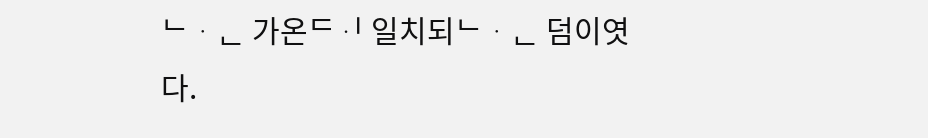ᄂᆞᆫ 가온ᄃᆡ 일치되ᄂᆞᆫ 덤이엿다.